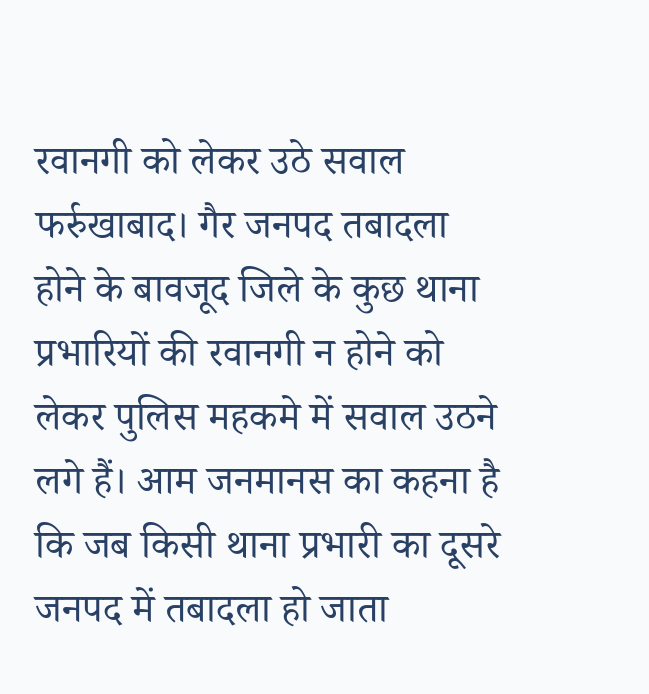रवानगी को लेकर उठे सवाल
फर्रुखाबाद। गैर जनपद तबादला होने के बावजूद जिले के कुछ थाना प्रभारियों की रवानगी न होने को लेकर पुलिस महकमे में सवाल उठने लगे हैं। आम जनमानस का कहना है कि जब किसी थाना प्रभारी का दूसरे जनपद में तबादला हो जाता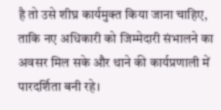है तो उसे शीघ्र कार्यमुक्त किया जाना चाहिए, ताकि नए अधिकारी को जिम्मेदारी संभालने का अवसर मिल सके और थाने की कार्यप्रणाली में पारदर्शिता बनी रहे।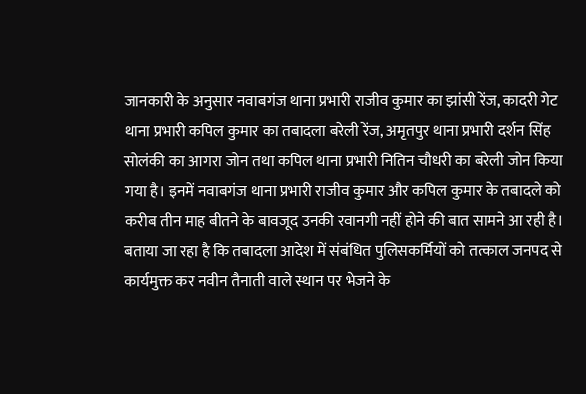जानकारी के अनुसार नवाबगंज थाना प्रभारी राजीव कुमार का झांसी रेंज, कादरी गेट थाना प्रभारी कपिल कुमार का तबादला बरेली रेंज, अमृतपुर थाना प्रभारी दर्शन सिंह सोलंकी का आगरा जोन तथा कपिल थाना प्रभारी नितिन चौधरी का बरेली जोन किया गया है। इनमें नवाबगंज थाना प्रभारी राजीव कुमार और कपिल कुमार के तबादले को करीब तीन माह बीतने के बावजूद उनकी रवानगी नहीं होने की बात सामने आ रही है।
बताया जा रहा है कि तबादला आदेश में संबंधित पुलिसकर्मियों को तत्काल जनपद से कार्यमुक्त कर नवीन तैनाती वाले स्थान पर भेजने के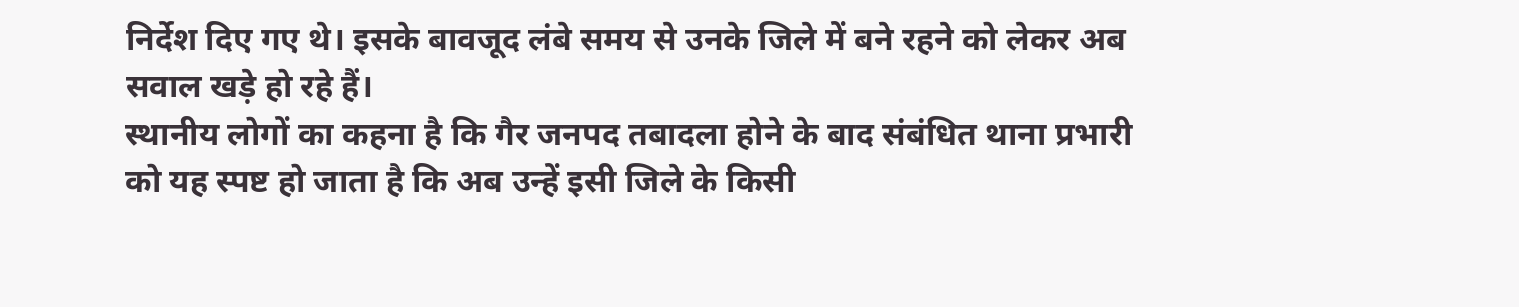निर्देश दिए गए थे। इसके बावजूद लंबे समय से उनके जिले में बने रहने को लेकर अब सवाल खड़े हो रहे हैं।
स्थानीय लोगों का कहना है कि गैर जनपद तबादला होने के बाद संबंधित थाना प्रभारी को यह स्पष्ट हो जाता है कि अब उन्हें इसी जिले के किसी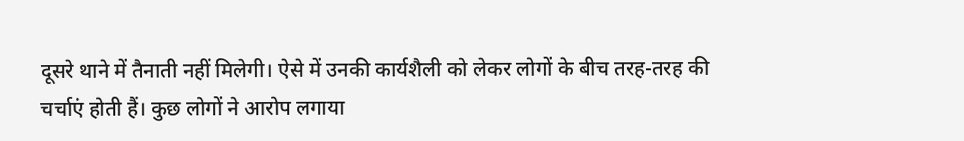दूसरे थाने में तैनाती नहीं मिलेगी। ऐसे में उनकी कार्यशैली को लेकर लोगों के बीच तरह-तरह की चर्चाएं होती हैं। कुछ लोगों ने आरोप लगाया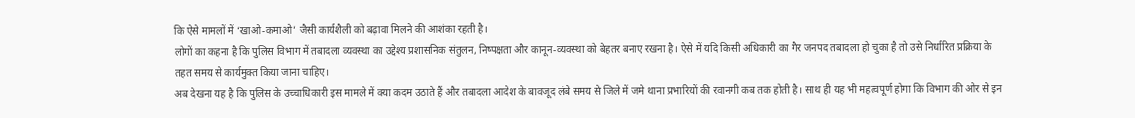कि ऐसे मामलों में ‘खाओ-कमाओ’ जैसी कार्यशैली को बढ़ावा मिलने की आशंका रहती है।
लोगों का कहना है कि पुलिस विभाग में तबादला व्यवस्था का उद्देश्य प्रशासनिक संतुलन, निष्पक्षता और कानून-व्यवस्था को बेहतर बनाए रखना है। ऐसे में यदि किसी अधिकारी का गैर जनपद तबादला हो चुका है तो उसे निर्धारित प्रक्रिया के तहत समय से कार्यमुक्त किया जाना चाहिए।
अब देखना यह है कि पुलिस के उच्चाधिकारी इस मामले में क्या कदम उठाते हैं और तबादला आदेश के बावजूद लंबे समय से जिले में जमे थाना प्रभारियों की रवानगी कब तक होती है। साथ ही यह भी महत्वपूर्ण होगा कि विभाग की ओर से इन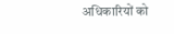अधिकारियों को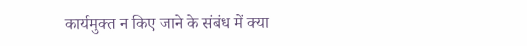कार्यमुक्त न किए जाने के संबंध में क्या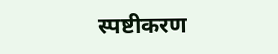स्पष्टीकरण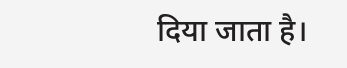दिया जाता है।